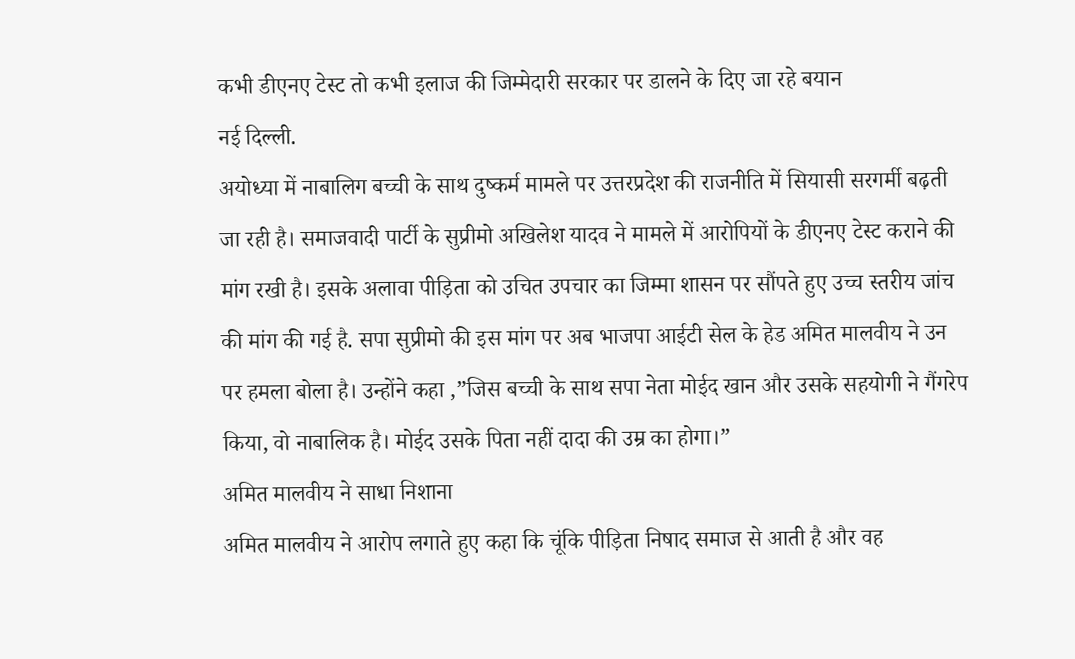कभी डीएनए टेस्ट तो कभी इलाज की जिम्मेदारी सरकार पर डालने के दिए जा रहे बयान
नई दिल्ली.
अयोध्या में नाबालिग बच्ची के साथ दुष्कर्म मामले पर उत्तरप्रदेश की राजनीति में सियासी सरगर्मी बढ़ती जा रही है। समाजवादी पार्टी के सुप्रीमो अखिलेश यादव ने मामले में आरोपियों के डीएनए टेस्ट कराने की मांग रखी है। इसके अलावा पीड़िता को उचित उपचार का जिम्मा शासन पर सौंपते हुए उच्च स्तरीय जांच की मांग की गई है. सपा सुप्रीमो की इस मांग पर अब भाजपा आईटी सेल के हेड अमित मालवीय ने उन पर हमला बोला है। उन्होंने कहा ,”जिस बच्ची के साथ सपा नेता मोईद खान और उसके सहयोगी ने गैंगरेप किया, वो नाबालिक है। मोईद उसके पिता नहीं दादा की उम्र का होगा।”
अमित मालवीय ने साधा निशाना
अमित मालवीय ने आरोप लगाते हुए कहा कि चूंकि पीड़िता निषाद समाज से आती है और वह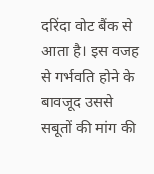दरिंदा वोट बैंक से आता है। इस वजह से गर्भवति होने के बावजूद उससे सबूतों की मांग की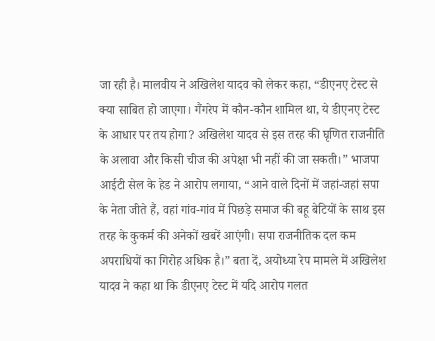जा रही है। मालवीय ने अखिलेश यादव को लेकर कहा, “डीएनए टेस्ट से क्या साबित हो जाएगा। गैंगरेप में कौन-कौन शामिल था, ये डीएनए टेस्ट के आधार पर तय होगा? अखिलेश यादव से इस तरह की घृणित राजनीति के अलावा और किसी चीज की अपेक्षा भी नहीं की जा सकती।” भाजपा आईटी सेल के हेड ने आरोप लगाया, “आने वाले दिनों में जहां-जहां सपा के नेता जीते हैं, वहां गांव-गांव में पिछड़े समाज की बहू बेटियों के साथ इस तरह के कुकर्म की अनेकों खबरें आएंगी। सपा राजनीतिक दल कम अपराधियों का गिरोह अधिक है।” बता दें, अयोध्या रेप मामले में अखिलेश यादव ने कहा था कि डीएनए टेस्ट में यदि आरोप गलत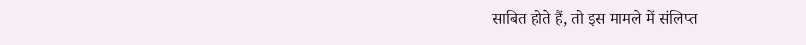साबित होते हैं, तो इस मामले में संलिप्त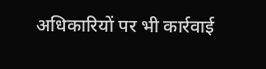अधिकारियों पर भी कार्रवाई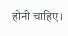होनी चाहिए।